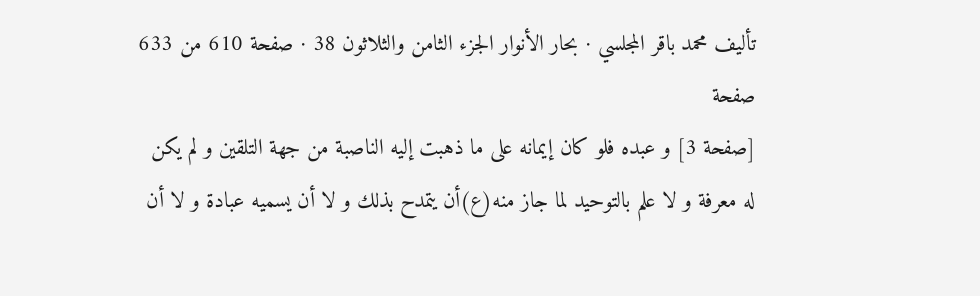تأليف محمد باقر المجلسي · بحار الأنوار الجزء الثامن والثلاثون 38 · صفحة 610 من 633
صفحة
[صفحة 3] و عبده فلو كان إيمانه على ما ذهبت إليه الناصبة من جهة التلقين و لم يكن له معرفة و لا علم بالتوحيد لما جاز منه(ع)أن يتمدح بذلك و لا أن يسميه عبادة و لا أن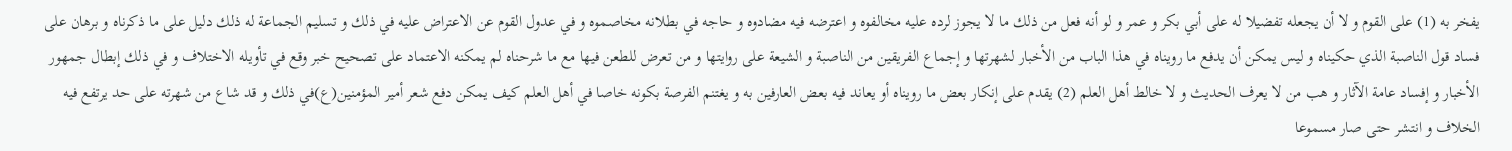يفخر به (1) على القوم و لا أن يجعله تفضيلا له على أبي بكر و عمر و لو أنه فعل من ذلك ما لا يجوز لرده عليه مخالفوه و اعترضه فيه مضادوه و حاجه في بطلانه مخاصموه و في عدول القوم عن الاعتراض عليه في ذلك و تسليم الجماعة له ذلك دليل على ما ذكرناه و برهان على فساد قول الناصبة الذي حكيناه و ليس يمكن أن يدفع ما رويناه في هذا الباب من الأخبار لشهرتها و إجماع الفريقين من الناصبة و الشيعة على روايتها و من تعرض للطعن فيها مع ما شرحناه لم يمكنه الاعتماد على تصحيح خبر وقع في تأويله الاختلاف و في ذلك إبطال جمهور الأخبار و إفساد عامة الآثار و هب من لا يعرف الحديث و لا خالط أهل العلم (2) يقدم على إنكار بعض ما رويناه أو يعاند فيه بعض العارفين به و يغتنم الفرصة بكونه خاصا في أهل العلم كيف يمكن دفع شعر أمير المؤمنين(ع)في ذلك و قد شاع من شهرته على حد يرتفع فيه الخلاف و انتشر حتى صار مسموعا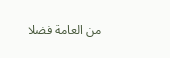من العامة فضلا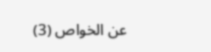عن الخواص (3)